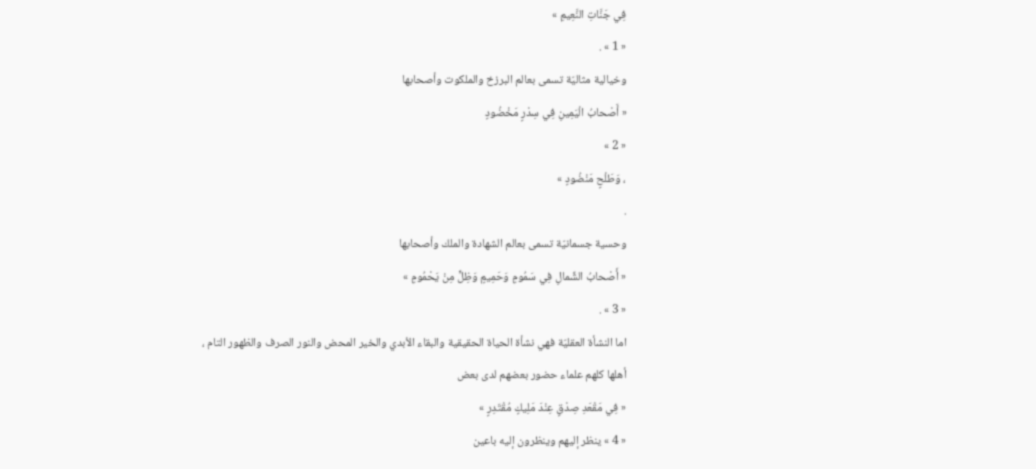فِي جَنَّاتِ النَّعِيمِ »
« 1 » .
وخيالية مثاليّة تسمى بعالم البرزخ والملكوت وأصحابها
« أَصْحابُ الْيَمِينِ فِي سِدْرٍ مَخْضُودٍ
« 2 »
، وَطَلْحٍ مَنْضُودٍ »
.
وحسية جسمانيّة تسمى بعالم الشهادة والملك وأصحابها
« أَصْحابُ الشِّمالِ فِي سَمُومٍ وَحَمِيمٍ وَظِلٍّ مِنْ يَحْمُومٍ »
« 3 » .
اما النشأة العقليّة فهي نشأة الحياة الحقيقية والبقاء الأبدي والخير المحض والنور الصرف والظهور التام ، أهلها كلهم علماء حضور بعضهم لدى بعض
« فِي مَقْعَدِ صِدْقٍ عِنْدَ مَلِيكٍ مُقْتَدِرٍ »
« 4 » ينظر إليهم وينظرون إليه باعين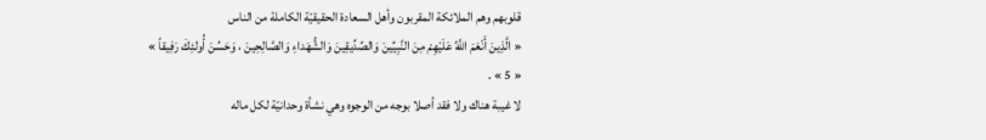قلوبهم وهم الملائكة المقربون وأهل السعادة الحقيقيّة الكاملة من الناس
« الَّذِينَ أَنْعَمَ اللَّهُ عَلَيْهِمْ مِنَ النَّبِيِّينَ وَالصِّدِّيقِينَ وَالشُّهَداءِ وَالصَّالِحِينَ ، وَحَسُنَ أُولئِكَ رَفِيقاً »
« 5 » .
لا غيبة هناك ولا فقد أصلا بوجه من الوجوه وهي نشأة وحدانيّة لكل ماله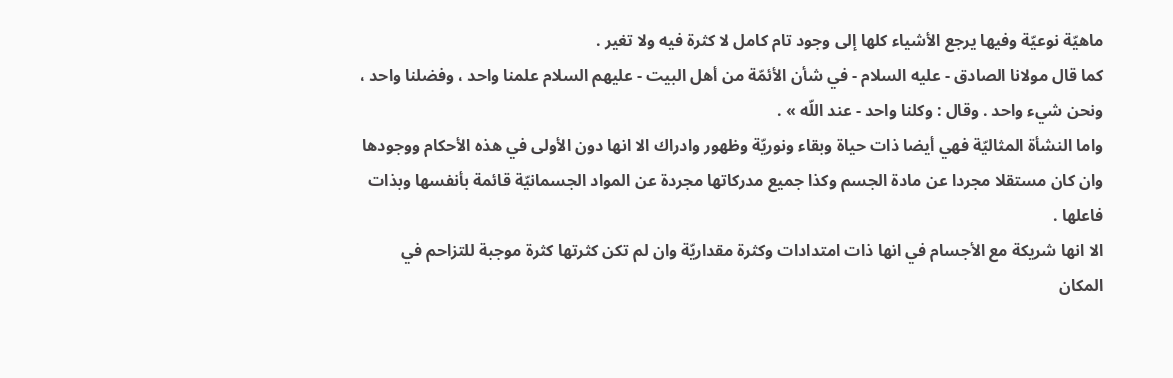ماهيّة نوعيّة وفيها يرجع الأشياء كلها إلى وجود تام كامل لا كثرة فيه ولا تغير .
كما قال مولانا الصادق - عليه السلام - في شأن الأئمّة من أهل البيت - عليهم السلام علمنا واحد ، وفضلنا واحد ، ونحن شيء واحد . وقال : وكلنا واحد - عند اللّه » .
واما النشأة المثاليّة فهي أيضا ذات حياة وبقاء ونوريّة وظهور وادراك الا انها دون الأولى في هذه الأحكام ووجودها وان كان مستقلا مجردا عن مادة الجسم وكذا جميع مدركاتها مجردة عن المواد الجسمانيّة قائمة بأنفسها وبذات فاعلها .
الا انها شريكة مع الأجسام في انها ذات امتدادات وكثرة مقداريّة وان لم تكن كثرتها كثرة موجبة للتزاحم في المكان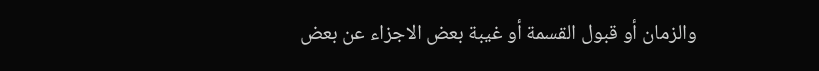والزمان أو قبول القسمة أو غيبة بعض الاجزاء عن بعض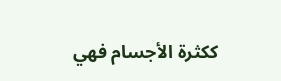ككثرة الأجسام فهي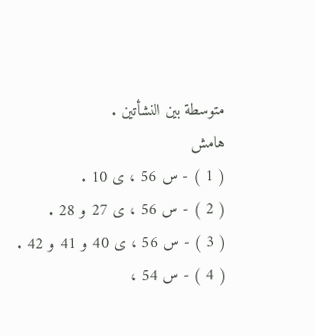متوسطة بين النشأتين .
هامش
( 1 ) - س 56 ، ى 10 .
( 2 ) - س 56 ، ى 27 و 28 .
( 3 ) - س 56 ، ى 40 و 41 و 42 .
( 4 ) - س 54 ،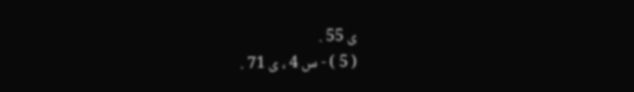ى 55 .
( 5 ) - س 4 ، ى 71 .